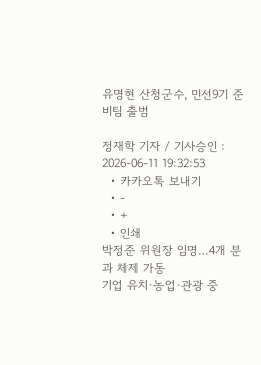유명현 산청군수, 민선9기 준비팀 출범

정재학 기자 / 기사승인 : 2026-06-11 19:32:53
  • 카카오톡 보내기
  • -
  • +
  • 인쇄
박정준 위원장 임명…4개 분과 체제 가동
기업 유치·농업·관광 중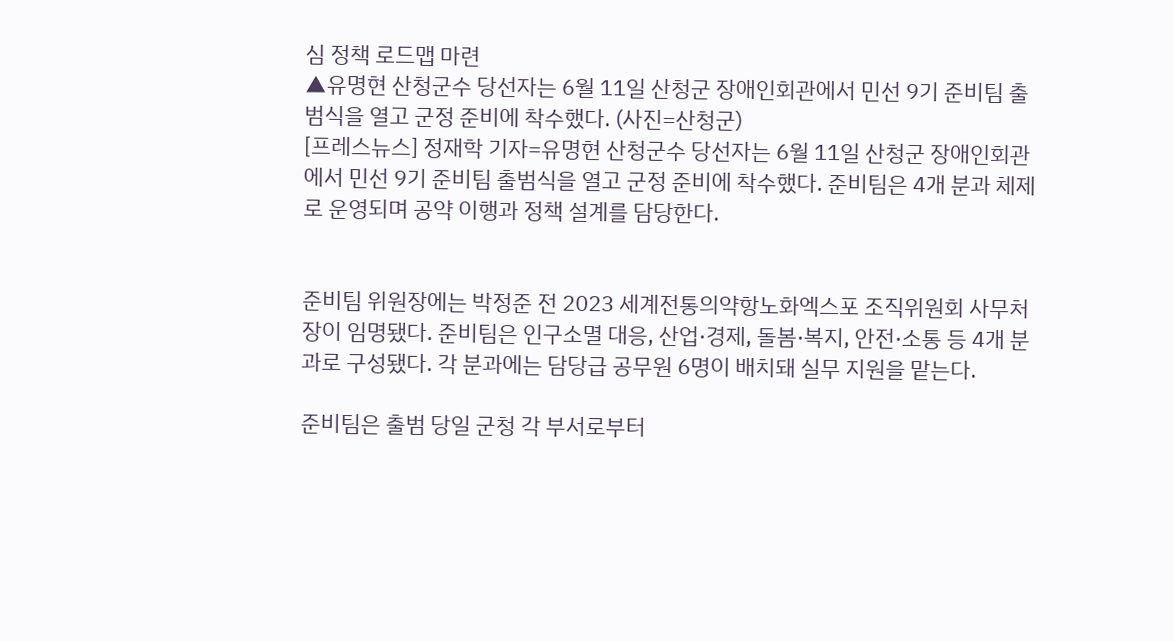심 정책 로드맵 마련
▲유명현 산청군수 당선자는 6월 11일 산청군 장애인회관에서 민선 9기 준비팀 출범식을 열고 군정 준비에 착수했다. (사진=산청군)
[프레스뉴스] 정재학 기자=유명현 산청군수 당선자는 6월 11일 산청군 장애인회관에서 민선 9기 준비팀 출범식을 열고 군정 준비에 착수했다. 준비팀은 4개 분과 체제로 운영되며 공약 이행과 정책 설계를 담당한다.


준비팀 위원장에는 박정준 전 2023 세계전통의약항노화엑스포 조직위원회 사무처장이 임명됐다. 준비팀은 인구소멸 대응, 산업·경제, 돌봄·복지, 안전·소통 등 4개 분과로 구성됐다. 각 분과에는 담당급 공무원 6명이 배치돼 실무 지원을 맡는다.

준비팀은 출범 당일 군청 각 부서로부터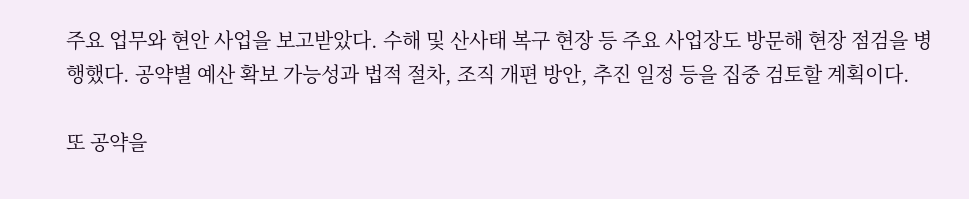주요 업무와 현안 사업을 보고받았다. 수해 및 산사태 복구 현장 등 주요 사업장도 방문해 현장 점검을 병행했다. 공약별 예산 확보 가능성과 법적 절차, 조직 개편 방안, 추진 일정 등을 집중 검토할 계획이다.

또 공약을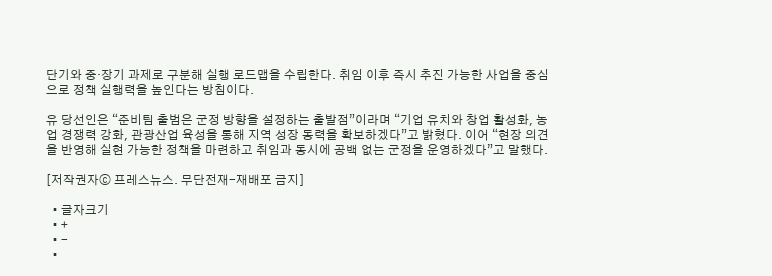단기와 중·장기 과제로 구분해 실행 로드맵을 수립한다. 취임 이후 즉시 추진 가능한 사업을 중심으로 정책 실행력을 높인다는 방침이다.

유 당선인은 “준비팀 출범은 군정 방향을 설정하는 출발점”이라며 “기업 유치와 창업 활성화, 농업 경쟁력 강화, 관광산업 육성을 통해 지역 성장 동력을 확보하겠다”고 밝혔다. 이어 “현장 의견을 반영해 실현 가능한 정책을 마련하고 취임과 동시에 공백 없는 군정을 운영하겠다”고 말했다.

[저작권자ⓒ 프레스뉴스. 무단전재-재배포 금지]

  • 글자크기
  • +
  • -
  •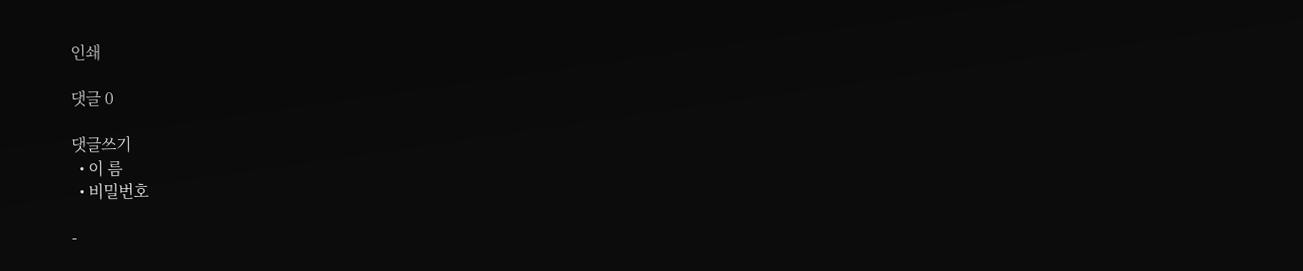인쇄

댓글 0

댓글쓰기
  • 이 름
  • 비밀번호

-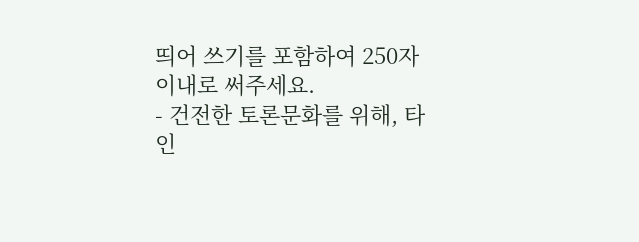띄어 쓰기를 포함하여 250자 이내로 써주세요.
- 건전한 토론문화를 위해, 타인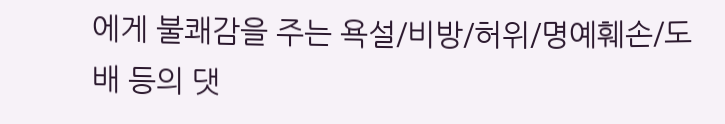에게 불쾌감을 주는 욕설/비방/허위/명예훼손/도배 등의 댓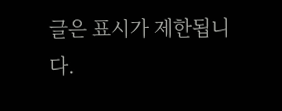글은 표시가 제한됩니다.